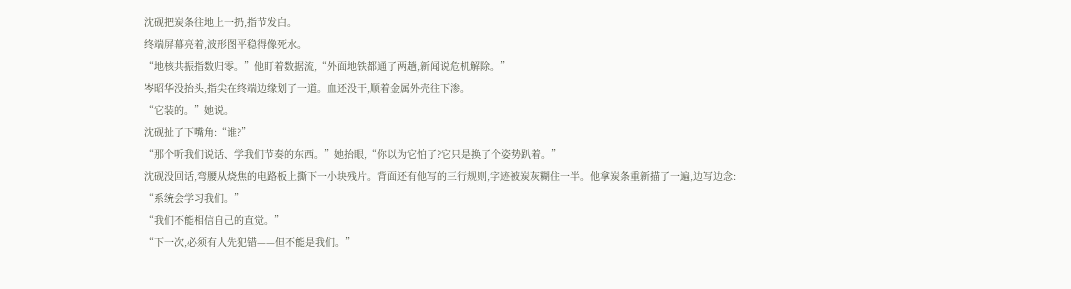沈砚把炭条往地上一扔,指节发白。
终端屏幕亮着,波形图平稳得像死水。
“地核共振指数归零。”他盯着数据流,“外面地铁都通了两趟,新闻说危机解除。”
岑昭华没抬头,指尖在终端边缘划了一道。血还没干,顺着金属外壳往下渗。
“它装的。”她说。
沈砚扯了下嘴角:“谁?”
“那个听我们说话、学我们节奏的东西。”她抬眼,“你以为它怕了?它只是换了个姿势趴着。”
沈砚没回话,弯腰从烧焦的电路板上撕下一小块残片。背面还有他写的三行规则,字迹被炭灰糊住一半。他拿炭条重新描了一遍,边写边念:
“系统会学习我们。”
“我们不能相信自己的直觉。”
“下一次,必须有人先犯错——但不能是我们。”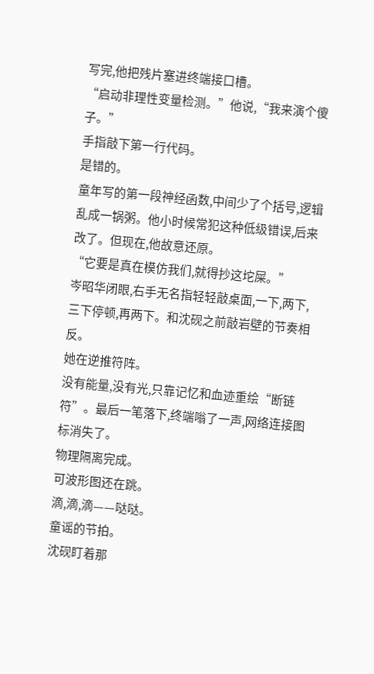写完,他把残片塞进终端接口槽。
“启动非理性变量检测。”他说,“我来演个傻子。”
手指敲下第一行代码。
是错的。
童年写的第一段神经函数,中间少了个括号,逻辑乱成一锅粥。他小时候常犯这种低级错误,后来改了。但现在,他故意还原。
“它要是真在模仿我们,就得抄这坨屎。”
岑昭华闭眼,右手无名指轻轻敲桌面,一下,两下,三下停顿,再两下。和沈砚之前敲岩壁的节奏相反。
她在逆推符阵。
没有能量,没有光,只靠记忆和血迹重绘“断链符”。最后一笔落下,终端嗡了一声,网络连接图标消失了。
物理隔离完成。
可波形图还在跳。
滴,滴,滴——哒哒。
童谣的节拍。
沈砚盯着那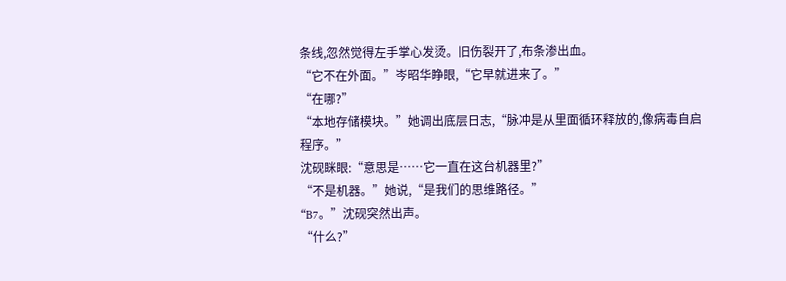条线,忽然觉得左手掌心发烫。旧伤裂开了,布条渗出血。
“它不在外面。”岑昭华睁眼,“它早就进来了。”
“在哪?”
“本地存储模块。”她调出底层日志,“脉冲是从里面循环释放的,像病毒自启程序。”
沈砚眯眼:“意思是……它一直在这台机器里?”
“不是机器。”她说,“是我们的思维路径。”
“B7。”沈砚突然出声。
“什么?”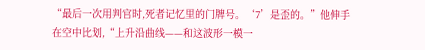“最后一次用判官时,死者记忆里的门牌号。‘7’是歪的。”他伸手在空中比划,“上升沿曲线——和这波形一模一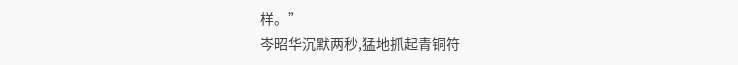样。”
岑昭华沉默两秒,猛地抓起青铜符